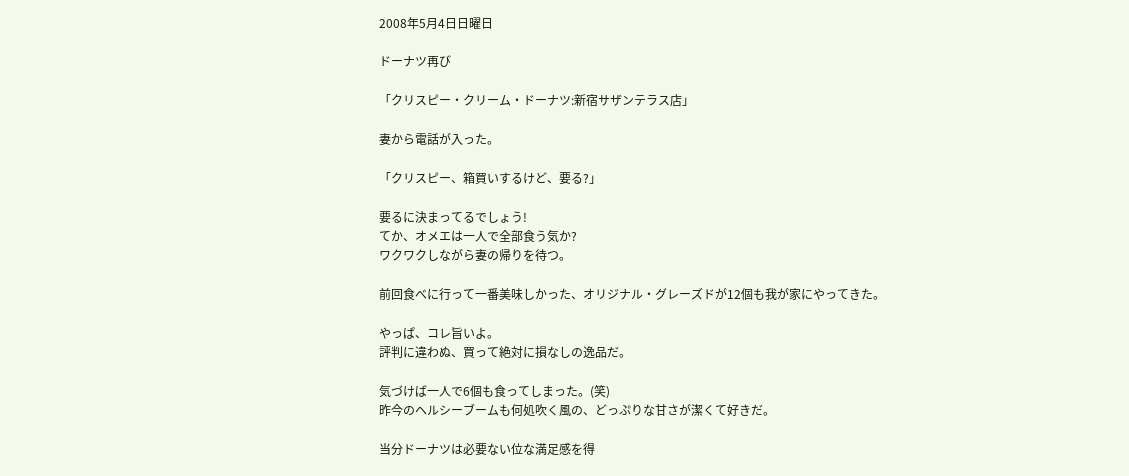2008年5月4日日曜日

ドーナツ再び

「クリスピー・クリーム・ドーナツ:新宿サザンテラス店」

妻から電話が入った。

「クリスピー、箱買いするけど、要る?」

要るに決まってるでしょう!
てか、オメエは一人で全部食う気か?
ワクワクしながら妻の帰りを待つ。

前回食べに行って一番美味しかった、オリジナル・グレーズドが12個も我が家にやってきた。

やっぱ、コレ旨いよ。
評判に違わぬ、買って絶対に損なしの逸品だ。

気づけば一人で6個も食ってしまった。(笑)
昨今のヘルシーブームも何処吹く風の、どっぷりな甘さが潔くて好きだ。

当分ドーナツは必要ない位な満足感を得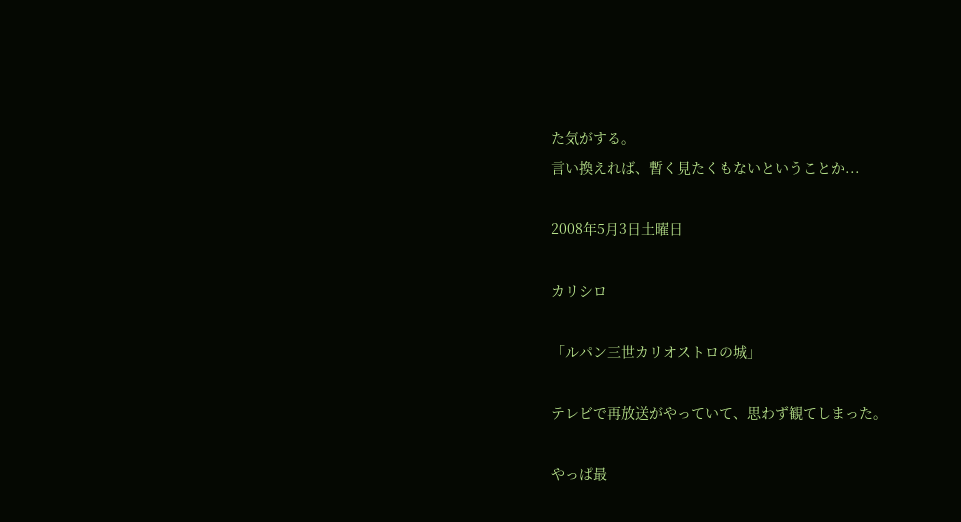た気がする。
言い換えれば、暫く見たくもないということか...

2008年5月3日土曜日

カリシロ

「ルパン三世カリオストロの城」

テレビで再放送がやっていて、思わず観てしまった。

やっぱ最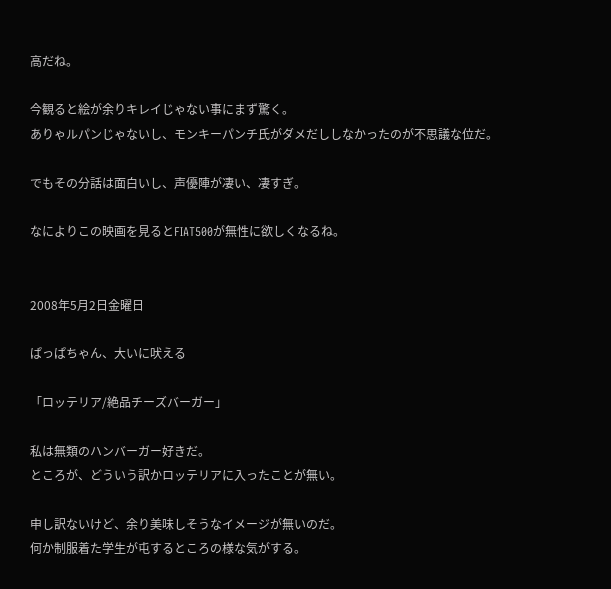高だね。

今観ると絵が余りキレイじゃない事にまず驚く。
ありゃルパンじゃないし、モンキーパンチ氏がダメだししなかったのが不思議な位だ。

でもその分話は面白いし、声優陣が凄い、凄すぎ。

なによりこの映画を見るとFIAT500が無性に欲しくなるね。


2008年5月2日金曜日

ぱっぱちゃん、大いに吠える

「ロッテリア/絶品チーズバーガー」

私は無類のハンバーガー好きだ。
ところが、どういう訳かロッテリアに入ったことが無い。

申し訳ないけど、余り美味しそうなイメージが無いのだ。
何か制服着た学生が屯するところの様な気がする。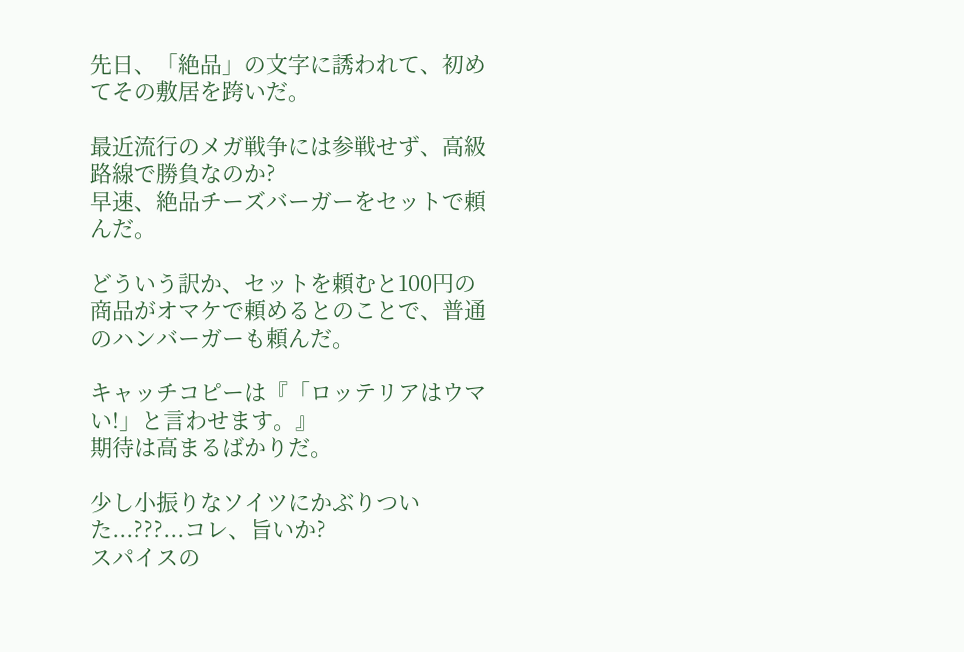先日、「絶品」の文字に誘われて、初めてその敷居を跨いだ。

最近流行のメガ戦争には参戦せず、高級路線で勝負なのか?
早速、絶品チーズバーガーをセットで頼んだ。

どういう訳か、セットを頼むと100円の商品がオマケで頼めるとのことで、普通のハンバーガーも頼んだ。

キャッチコピーは『「ロッテリアはウマい!」と言わせます。』
期待は高まるばかりだ。

少し小振りなソイツにかぶりついた...???...コレ、旨いか?
スパイスの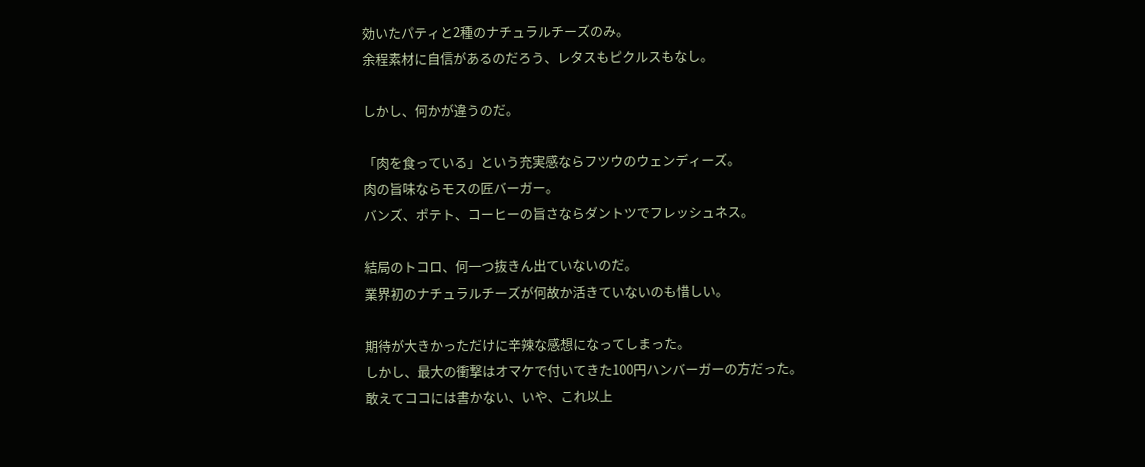効いたパティと2種のナチュラルチーズのみ。
余程素材に自信があるのだろう、レタスもピクルスもなし。

しかし、何かが違うのだ。

「肉を食っている」という充実感ならフツウのウェンディーズ。
肉の旨味ならモスの匠バーガー。
バンズ、ポテト、コーヒーの旨さならダントツでフレッシュネス。

結局のトコロ、何一つ抜きん出ていないのだ。
業界初のナチュラルチーズが何故か活きていないのも惜しい。

期待が大きかっただけに辛辣な感想になってしまった。
しかし、最大の衝撃はオマケで付いてきた100円ハンバーガーの方だった。
敢えてココには書かない、いや、これ以上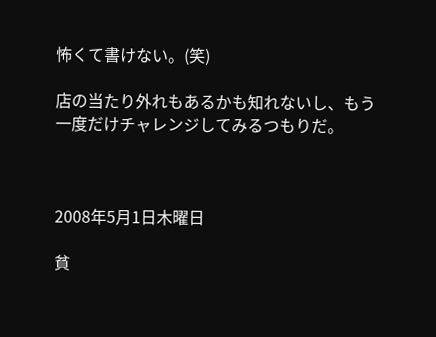怖くて書けない。(笑)

店の当たり外れもあるかも知れないし、もう一度だけチャレンジしてみるつもりだ。



2008年5月1日木曜日

貧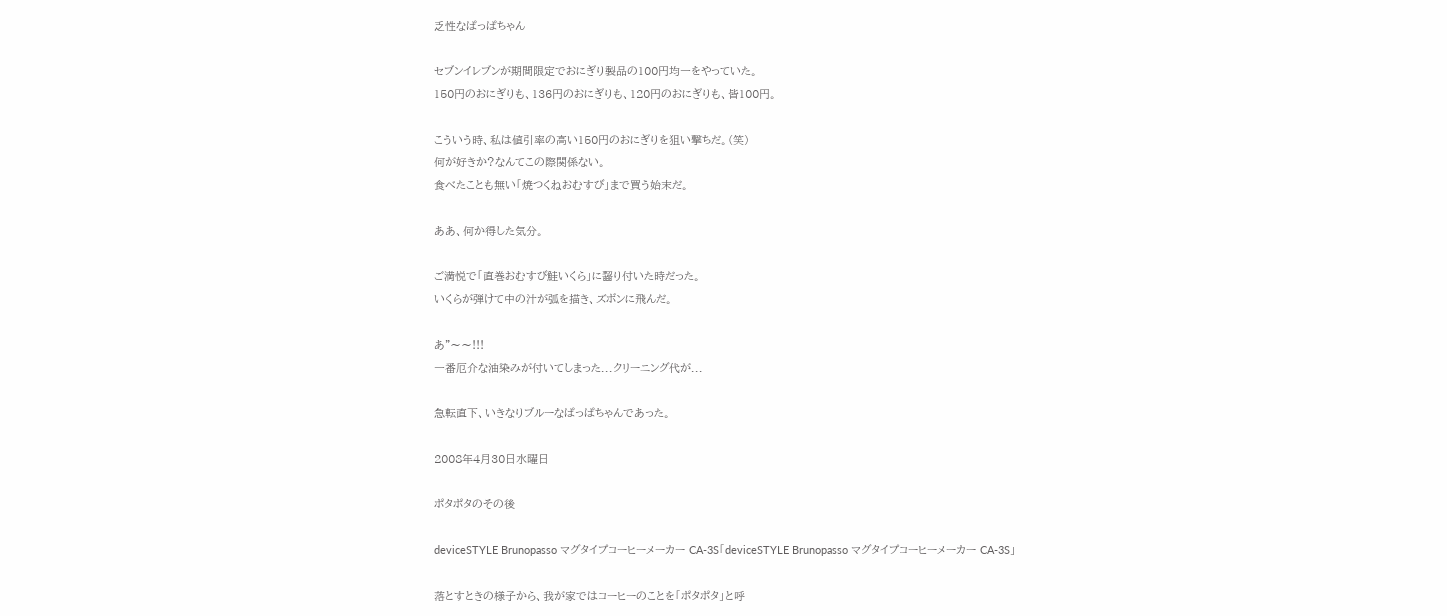乏性なぱっぱちゃん

セブンイレブンが期間限定でおにぎり製品の100円均一をやっていた。
150円のおにぎりも、136円のおにぎりも、120円のおにぎりも、皆100円。

こういう時、私は値引率の高い150円のおにぎりを狙い撃ちだ。(笑)
何が好きか?なんてこの際関係ない。
食べたことも無い「焼つくねおむすび」まで買う始末だ。

ああ、何か得した気分。

ご満悦で「直巻おむすび鮭いくら」に齧り付いた時だった。
いくらが弾けて中の汁が弧を描き、ズボンに飛んだ。

あ"〜〜!!!
一番厄介な油染みが付いてしまった...クリーニング代が...

急転直下、いきなりブルーなぱっぱちゃんであった。

2008年4月30日水曜日

ポタポタのその後

deviceSTYLE Brunopasso マグタイプコーヒーメーカー CA-3S「deviceSTYLE Brunopasso マグタイプコーヒーメーカー CA-3S」

落とすときの様子から、我が家ではコーヒーのことを「ポタポタ」と呼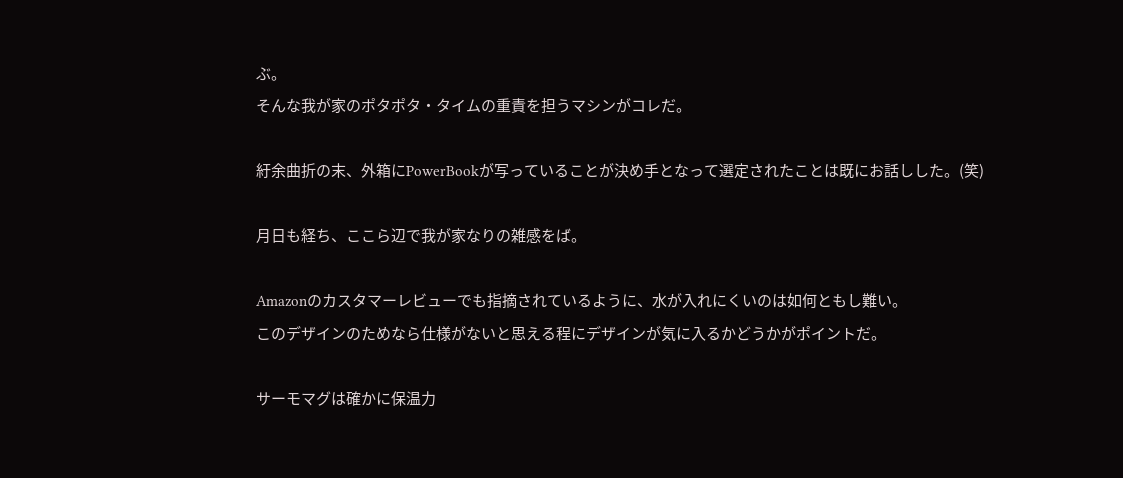ぶ。
そんな我が家のポタポタ・タイムの重責を担うマシンがコレだ。

紆余曲折の末、外箱にPowerBookが写っていることが決め手となって選定されたことは既にお話しした。(笑)

月日も経ち、ここら辺で我が家なりの雑感をば。

Amazonのカスタマーレビューでも指摘されているように、水が入れにくいのは如何ともし難い。
このデザインのためなら仕様がないと思える程にデザインが気に入るかどうかがポイントだ。

サーモマグは確かに保温力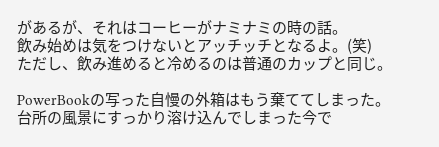があるが、それはコーヒーがナミナミの時の話。
飲み始めは気をつけないとアッチッチとなるよ。(笑)
ただし、飲み進めると冷めるのは普通のカップと同じ。

PowerBookの写った自慢の外箱はもう棄ててしまった。
台所の風景にすっかり溶け込んでしまった今で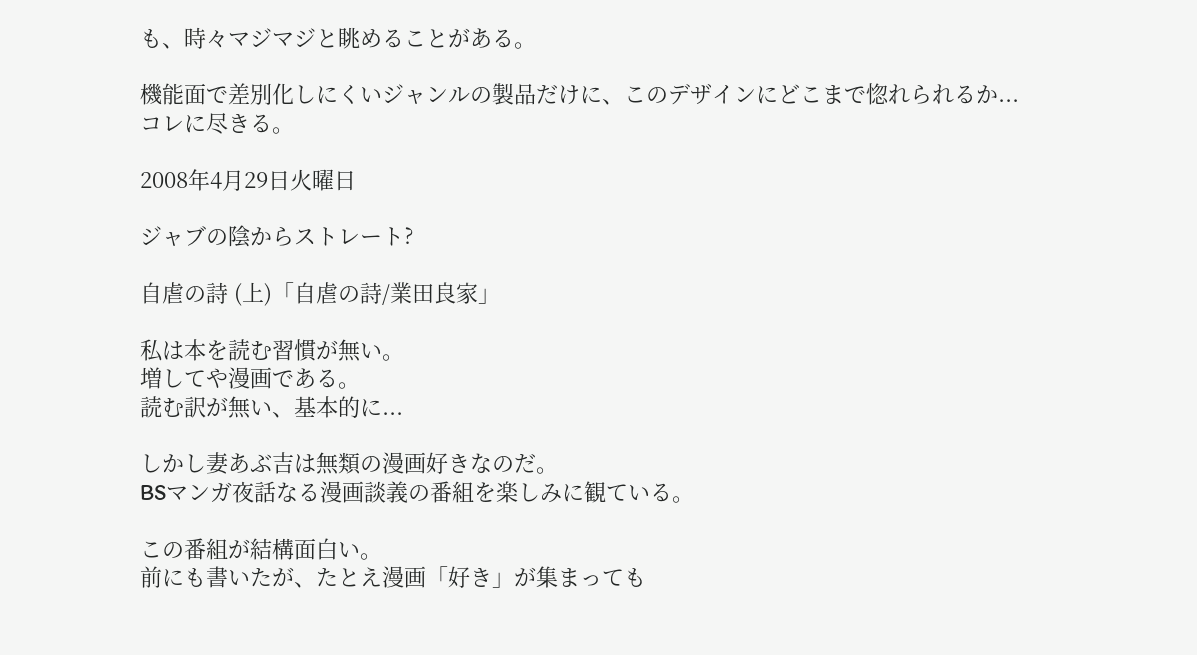も、時々マジマジと眺めることがある。

機能面で差別化しにくいジャンルの製品だけに、このデザインにどこまで惚れられるか...コレに尽きる。

2008年4月29日火曜日

ジャブの陰からストレート?

自虐の詩 (上)「自虐の詩/業田良家」

私は本を読む習慣が無い。
増してや漫画である。
読む訳が無い、基本的に...

しかし妻あぶ吉は無類の漫画好きなのだ。
BSマンガ夜話なる漫画談義の番組を楽しみに観ている。

この番組が結構面白い。
前にも書いたが、たとえ漫画「好き」が集まっても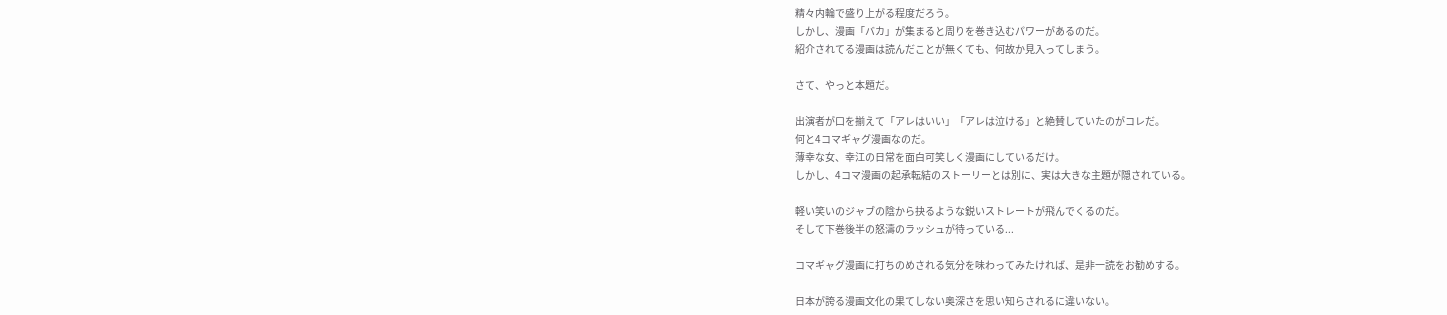精々内輪で盛り上がる程度だろう。
しかし、漫画「バカ」が集まると周りを巻き込むパワーがあるのだ。
紹介されてる漫画は読んだことが無くても、何故か見入ってしまう。

さて、やっと本題だ。

出演者が口を揃えて「アレはいい」「アレは泣ける」と絶賛していたのがコレだ。
何と4コマギャグ漫画なのだ。
薄幸な女、幸江の日常を面白可笑しく漫画にしているだけ。
しかし、4コマ漫画の起承転結のストーリーとは別に、実は大きな主題が隠されている。

軽い笑いのジャブの陰から抉るような鋭いストレートが飛んでくるのだ。
そして下巻後半の怒濤のラッシュが待っている...

コマギャグ漫画に打ちのめされる気分を味わってみたければ、是非一読をお勧めする。

日本が誇る漫画文化の果てしない奥深さを思い知らされるに違いない。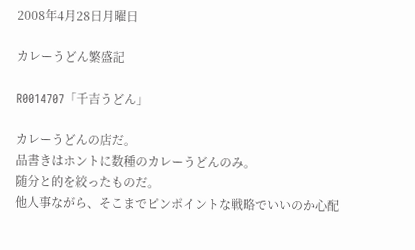2008年4月28日月曜日

カレーうどん繁盛記

R0014707「千吉うどん」

カレーうどんの店だ。
品書きはホントに数種のカレーうどんのみ。
随分と的を絞ったものだ。
他人事ながら、そこまでピンポイントな戦略でいいのか心配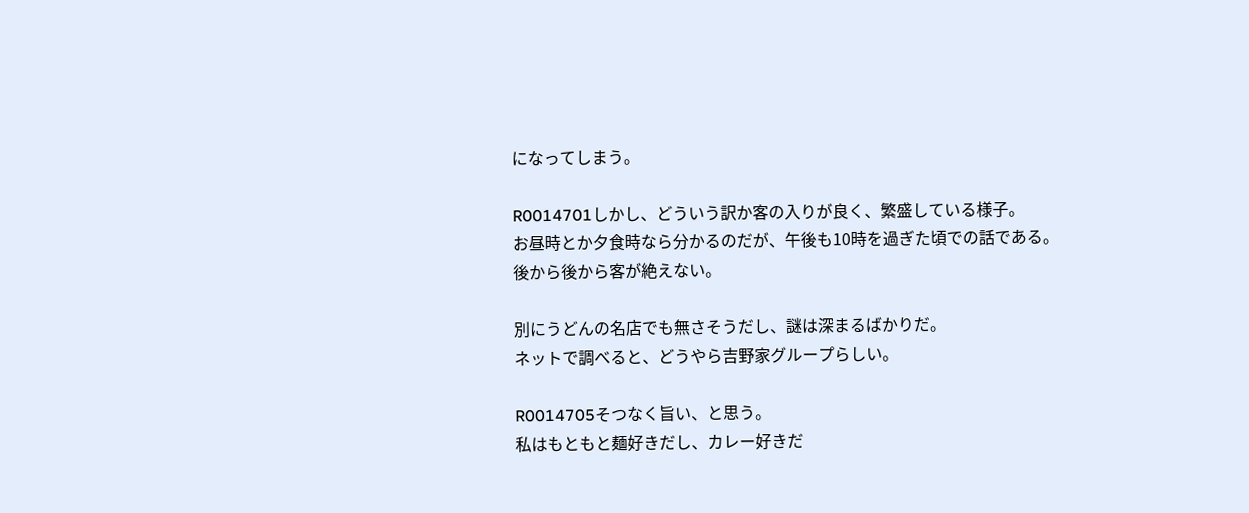になってしまう。

R0014701しかし、どういう訳か客の入りが良く、繁盛している様子。
お昼時とか夕食時なら分かるのだが、午後も10時を過ぎた頃での話である。
後から後から客が絶えない。

別にうどんの名店でも無さそうだし、謎は深まるばかりだ。
ネットで調べると、どうやら吉野家グループらしい。

R0014705そつなく旨い、と思う。
私はもともと麺好きだし、カレー好きだ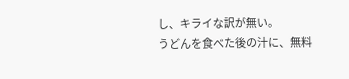し、キライな訳が無い。
うどんを食べた後の汁に、無料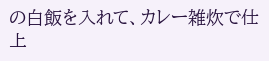の白飯を入れて、カレー雑炊で仕上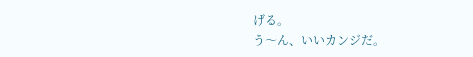げる。
う〜ん、いいカンジだ。